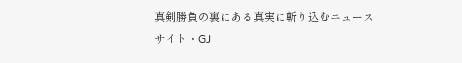真剣勝負の裏にある真実に斬り込むニュースサイト・GJ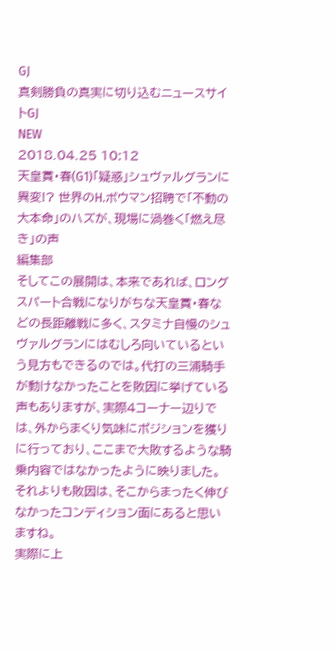GJ
真剣勝負の真実に切り込むニュースサイトGJ
NEW
2018.04.25 10:12
天皇賞・春(G1)「疑惑」シュヴァルグランに異変!? 世界のH.ボウマン招聘で「不動の大本命」のハズが、現場に渦巻く「燃え尽き」の声
編集部
そしてこの展開は、本来であれば、ロングスパート合戦になりがちな天皇賞・春などの長距離戦に多く、スタミナ自慢のシュヴァルグランにはむしろ向いているという見方もできるのでは。代打の三浦騎手が動けなかったことを敗因に挙げている声もありますが、実際4コーナー辺りでは、外からまくり気味にポジションを獲りに行っており、ここまで大敗するような騎乗内容ではなかったように映りました。
それよりも敗因は、そこからまったく伸びなかったコンディション面にあると思いますね。
実際に上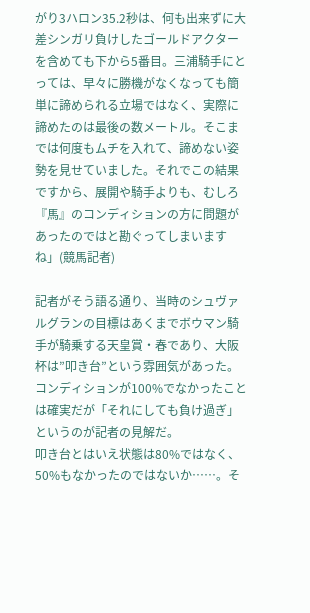がり3ハロン35.2秒は、何も出来ずに大差シンガリ負けしたゴールドアクターを含めても下から5番目。三浦騎手にとっては、早々に勝機がなくなっても簡単に諦められる立場ではなく、実際に諦めたのは最後の数メートル。そこまでは何度もムチを入れて、諦めない姿勢を見せていました。それでこの結果ですから、展開や騎手よりも、むしろ『馬』のコンディションの方に問題があったのではと勘ぐってしまいますね」(競馬記者)

記者がそう語る通り、当時のシュヴァルグランの目標はあくまでボウマン騎手が騎乗する天皇賞・春であり、大阪杯は”叩き台”という雰囲気があった。コンディションが100%でなかったことは確実だが「それにしても負け過ぎ」というのが記者の見解だ。
叩き台とはいえ状態は80%ではなく、50%もなかったのではないか……。そ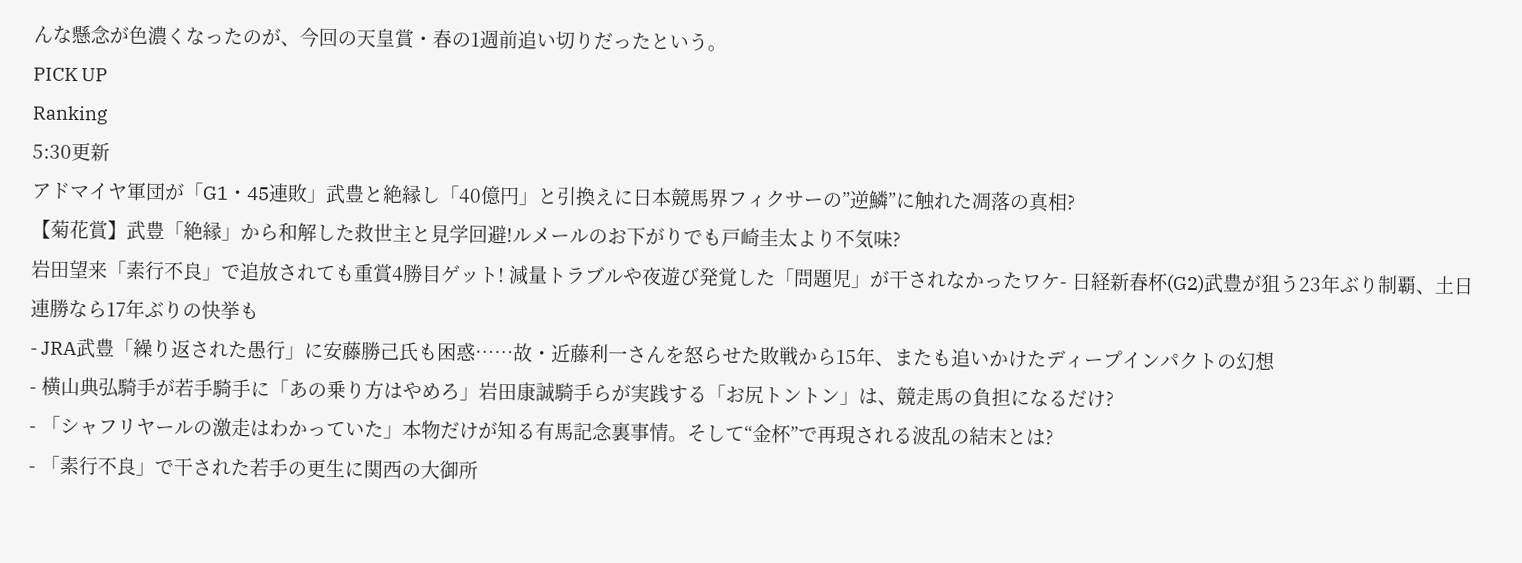んな懸念が色濃くなったのが、今回の天皇賞・春の1週前追い切りだったという。
PICK UP
Ranking
5:30更新
アドマイヤ軍団が「G1・45連敗」武豊と絶縁し「40億円」と引換えに日本競馬界フィクサーの”逆鱗”に触れた凋落の真相?
【菊花賞】武豊「絶縁」から和解した救世主と見学回避!ルメールのお下がりでも戸崎圭太より不気味?
岩田望来「素行不良」で追放されても重賞4勝目ゲット! 減量トラブルや夜遊び発覚した「問題児」が干されなかったワケ- 日経新春杯(G2)武豊が狙う23年ぶり制覇、土日連勝なら17年ぶりの快挙も
- JRA武豊「繰り返された愚行」に安藤勝己氏も困惑……故・近藤利一さんを怒らせた敗戦から15年、またも追いかけたディープインパクトの幻想
- 横山典弘騎手が若手騎手に「あの乗り方はやめろ」岩田康誠騎手らが実践する「お尻トントン」は、競走馬の負担になるだけ?
- 「シャフリヤールの激走はわかっていた」本物だけが知る有馬記念裏事情。そして“金杯”で再現される波乱の結末とは?
- 「素行不良」で干された若手の更生に関西の大御所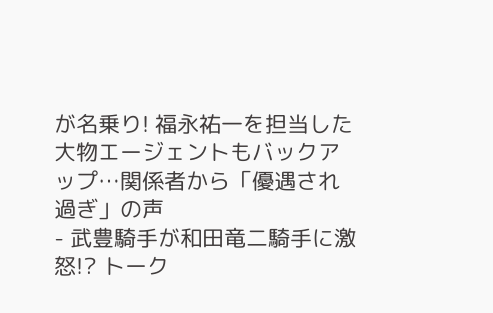が名乗り! 福永祐一を担当した大物エージェントもバックアップ…関係者から「優遇され過ぎ」の声
- 武豊騎手が和田竜二騎手に激怒!? トーク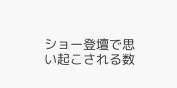ショー登壇で思い起こされる数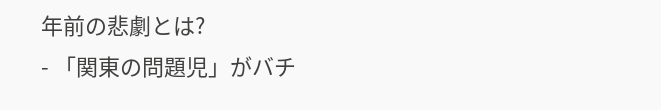年前の悲劇とは?
- 「関東の問題児」がバチ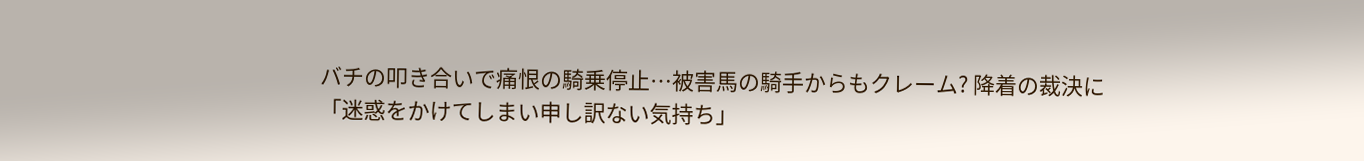バチの叩き合いで痛恨の騎乗停止…被害馬の騎手からもクレーム? 降着の裁決に「迷惑をかけてしまい申し訳ない気持ち」